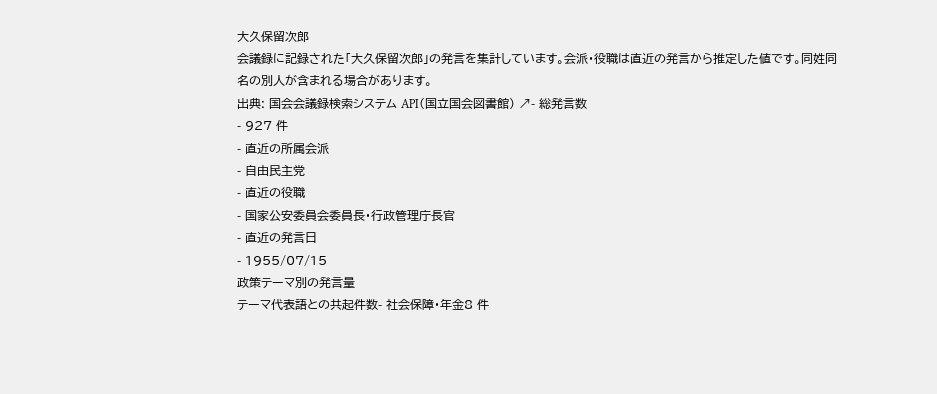大久保留次郎
会議録に記録された「大久保留次郎」の発言を集計しています。会派・役職は直近の発言から推定した値です。同姓同名の別人が含まれる場合があります。
出典: 国会会議録検索システム API(国立国会図書館) ↗- 総発言数
- 927 件
- 直近の所属会派
- 自由民主党
- 直近の役職
- 国家公安委員会委員長・行政管理庁長官
- 直近の発言日
- 1955/07/15
政策テーマ別の発言量
テーマ代表語との共起件数- 社会保障・年金8 件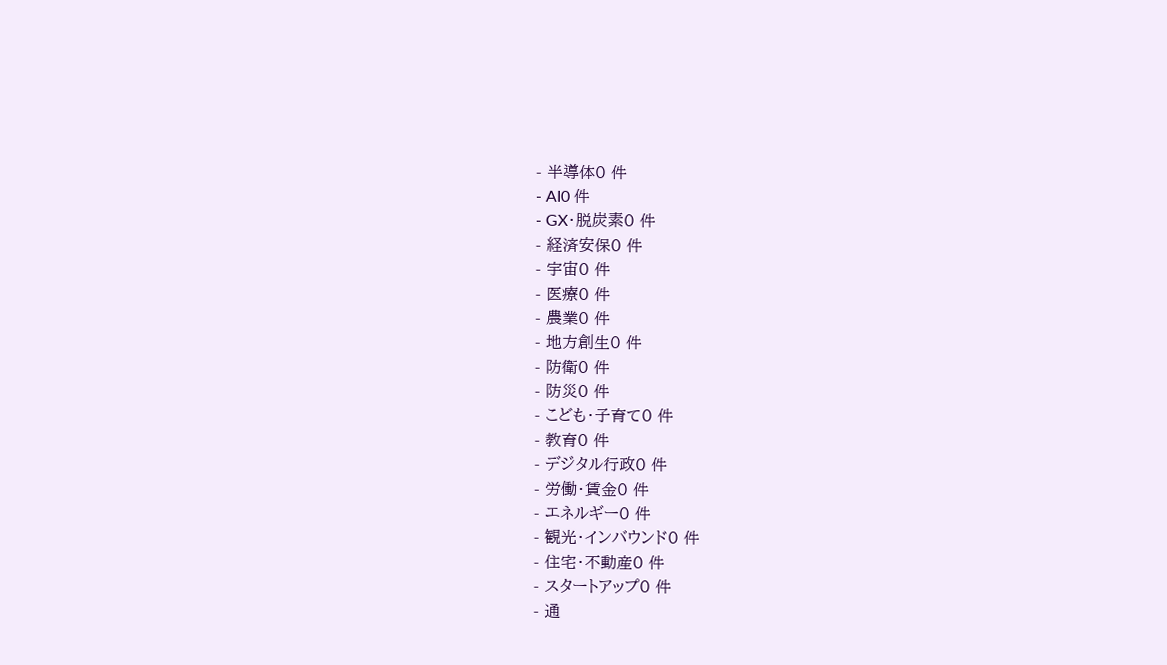- 半導体0 件
- AI0 件
- GX・脱炭素0 件
- 経済安保0 件
- 宇宙0 件
- 医療0 件
- 農業0 件
- 地方創生0 件
- 防衛0 件
- 防災0 件
- こども・子育て0 件
- 教育0 件
- デジタル行政0 件
- 労働・賃金0 件
- エネルギー0 件
- 観光・インバウンド0 件
- 住宅・不動産0 件
- スタートアップ0 件
- 通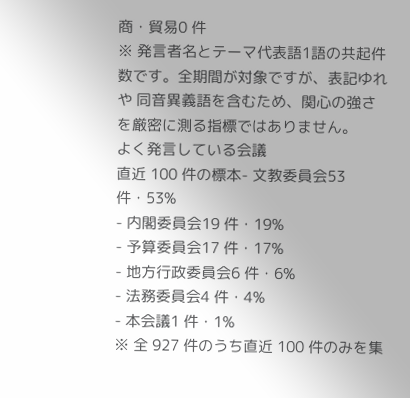商・貿易0 件
※ 発言者名とテーマ代表語1語の共起件数です。全期間が対象ですが、表記ゆれや 同音異義語を含むため、関心の強さを厳密に測る指標ではありません。
よく発言している会議
直近 100 件の標本- 文教委員会53 件・53%
- 内閣委員会19 件・19%
- 予算委員会17 件・17%
- 地方行政委員会6 件・6%
- 法務委員会4 件・4%
- 本会議1 件・1%
※ 全 927 件のうち直近 100 件のみを集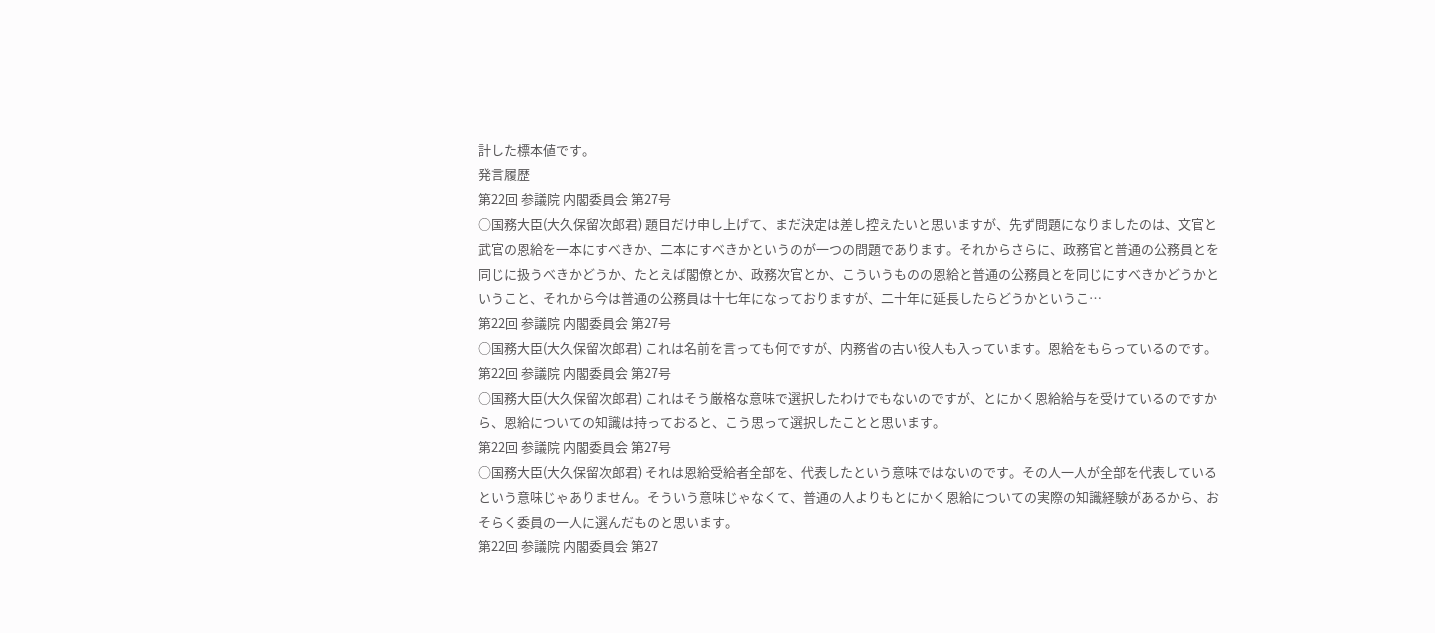計した標本値です。
発言履歴
第22回 参議院 内閣委員会 第27号
○国務大臣(大久保留次郎君) 題目だけ申し上げて、まだ決定は差し控えたいと思いますが、先ず問題になりましたのは、文官と武官の恩給を一本にすべきか、二本にすべきかというのが一つの問題であります。それからさらに、政務官と普通の公務員とを同じに扱うべきかどうか、たとえば閣僚とか、政務次官とか、こういうものの恩給と普通の公務員とを同じにすべきかどうかということ、それから今は普通の公務員は十七年になっておりますが、二十年に延長したらどうかというこ…
第22回 参議院 内閣委員会 第27号
○国務大臣(大久保留次郎君) これは名前を言っても何ですが、内務省の古い役人も入っています。恩給をもらっているのです。
第22回 参議院 内閣委員会 第27号
○国務大臣(大久保留次郎君) これはそう厳格な意味で選択したわけでもないのですが、とにかく恩給給与を受けているのですから、恩給についての知識は持っておると、こう思って選択したことと思います。
第22回 参議院 内閣委員会 第27号
○国務大臣(大久保留次郎君) それは恩給受給者全部を、代表したという意味ではないのです。その人一人が全部を代表しているという意味じゃありません。そういう意味じゃなくて、普通の人よりもとにかく恩給についての実際の知識経験があるから、おそらく委員の一人に選んだものと思います。
第22回 参議院 内閣委員会 第27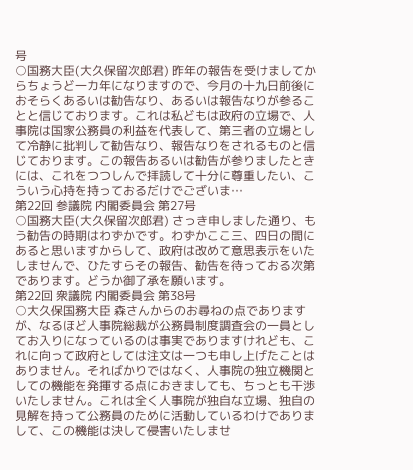号
○国務大臣(大久保留次郎君) 昨年の報告を受けましてからちょうど一カ年になりますので、今月の十九日前後におそらくあるいは勧告なり、あるいは報告なりが参ることと信じております。これは私どもは政府の立場で、人事院は国家公務員の利益を代表して、第三者の立場として冷静に批判して勧告なり、報告なりをされるものと信じております。この報告あるいは勧告が参りましたときには、これをつつしんで拝読して十分に尊重したい、こういう心持を持っておるだけでございま…
第22回 参議院 内閣委員会 第27号
○国務大臣(大久保留次郎君) さっき申しました通り、もう勧告の時期はわずかです。わずかここ三、四日の間にあると思いますからして、政府は改めて意思表示をいたしませんで、ひたすらその報告、勧告を待っておる次第であります。どうか御了承を願います。
第22回 衆議院 内閣委員会 第38号
○大久保国務大臣 森さんからのお尋ねの点でありますが、なるほど人事院総裁が公務員制度調査会の一員としてお入りになっているのは事実でありますけれども、これに向って政府としては注文は一つも申し上げたことはありません。そればかりではなく、人事院の独立機関としての機能を発揮する点におきましても、ちっとも干渉いたしません。これは全く人事院が独自な立場、独自の見解を持って公務員のために活動しているわけでありまして、この機能は決して侵害いたしませ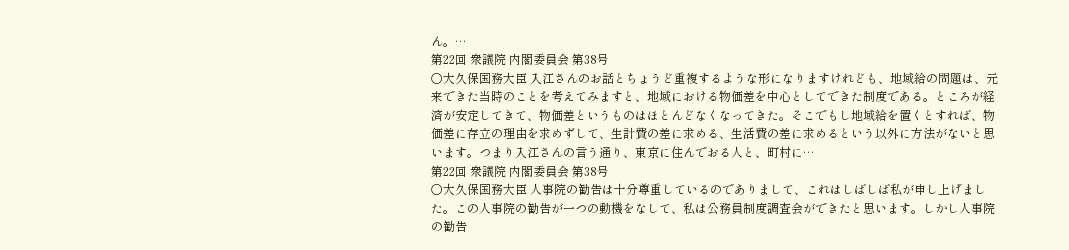ん。…
第22回 衆議院 内閣委員会 第38号
○大久保国務大臣 入江さんのお話とちょうど重複するような形になりますけれども、地域給の問題は、元来できた当時のことを考えてみますと、地域における物価差を中心としてできた制度である。ところが経済が安定してきて、物価差というものはほとんどなくなってきた。そこでもし地域給を置くとすれば、物価差に存立の理由を求めずして、生計費の差に求める、生活費の差に求めるという以外に方法がないと思います。つまり入江さんの言う通り、東京に住んでおる人と、町村に…
第22回 衆議院 内閣委員会 第38号
○大久保国務大臣 人事院の勧告は十分尊重しているのでありまして、これはしばしば私が申し上げました。この人事院の勧告が一つの動機をなして、私は公務員制度調査会ができたと思います。しかし人事院の勧告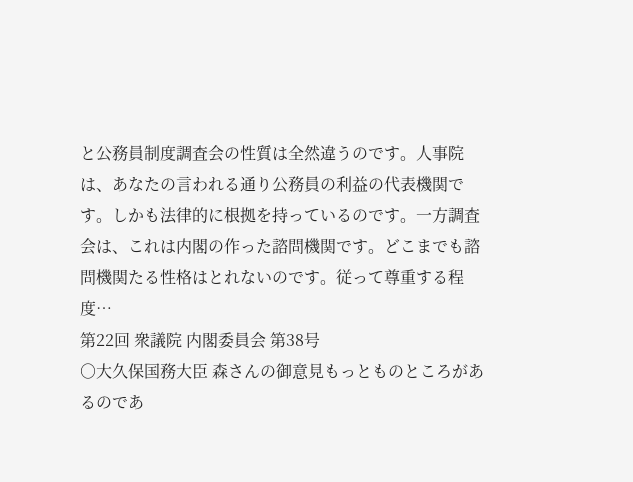と公務員制度調査会の性質は全然違うのです。人事院は、あなたの言われる通り公務員の利益の代表機関です。しかも法律的に根拠を持っているのです。一方調査会は、これは内閣の作った諮問機関です。どこまでも諮問機関たる性格はとれないのです。従って尊重する程度…
第22回 衆議院 内閣委員会 第38号
○大久保国務大臣 森さんの御意見もっとものところがあるのであ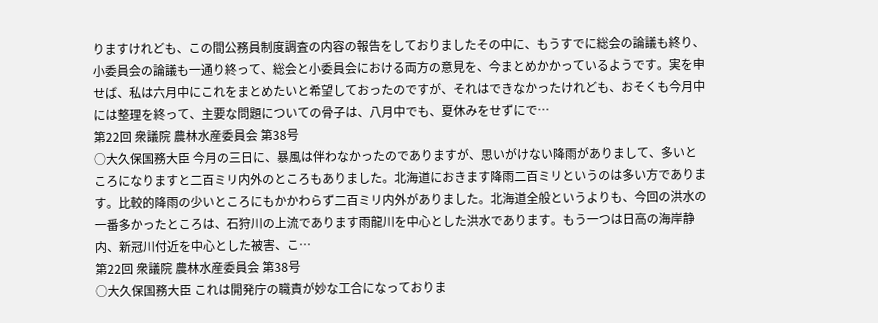りますけれども、この間公務員制度調査の内容の報告をしておりましたその中に、もうすでに総会の論議も終り、小委員会の論議も一通り終って、総会と小委員会における両方の意見を、今まとめかかっているようです。実を申せば、私は六月中にこれをまとめたいと希望しておったのですが、それはできなかったけれども、おそくも今月中には整理を終って、主要な問題についての骨子は、八月中でも、夏休みをせずにで…
第22回 衆議院 農林水産委員会 第38号
○大久保国務大臣 今月の三日に、暴風は伴わなかったのでありますが、思いがけない降雨がありまして、多いところになりますと二百ミリ内外のところもありました。北海道におきます降雨二百ミリというのは多い方であります。比較的降雨の少いところにもかかわらず二百ミリ内外がありました。北海道全般というよりも、今回の洪水の一番多かったところは、石狩川の上流であります雨龍川を中心とした洪水であります。もう一つは日高の海岸静内、新冠川付近を中心とした被害、こ…
第22回 衆議院 農林水産委員会 第38号
○大久保国務大臣 これは開発庁の職責が妙な工合になっておりま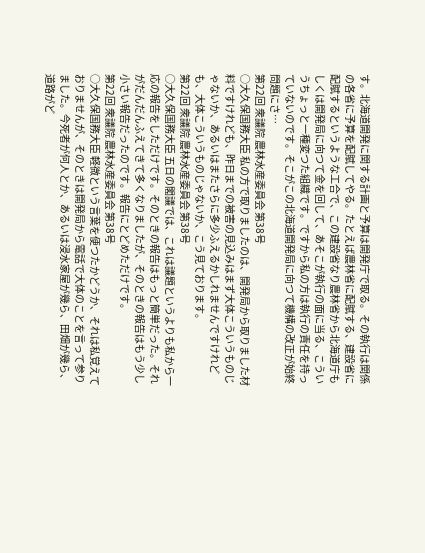す。北海道開発に関する計画と予算は開発庁で取る。その執行は関係の各省に予算を配賦してやる。たとえば農林省に配賦する、建設省に配賦するというような工合で、この建設省なり農林省から北海道庁もしくは開発局に向つて金を回して、あそこが執行の面に当る、こういうちょっと一種変つた組織です。ですから私の方は執行の責任を持っていないのです。そこがこの北海道開発局に向つて機構の改正が始終問題にさ…
第22回 衆議院 農林水産委員会 第38号
○大久保国務大臣 私の方で取りましたのは、開発局から取りました材料ですけれども、昨日までの被害の見込みはまず大体こういうものじゃないか、あるいはまたさらに多少ふえるかしれませんですけれども、大体こういうものじゃないか、こう見ております。
第22回 衆議院 農林水産委員会 第38号
○大久保国務大臣 五日の閣議では、これは議題というよりも私から一応の報告をしただけです。そのときの報告はもっと簡単だった。それがだんだんふえてきて多くなりましたが、そのときの報告はもう少し小さい報告だったのです。報告にとどめただけです。
第22回 衆議院 農林水産委員会 第38号
○大久保国務大臣 軽微という言葉を便つたかどうか、それは私覚えておりませんが、そのときは開発局から電話で大体のことを言って参りました。今死者が何人とか、あるいは浸水家屋が幾ら、田畑が幾ら、道路がど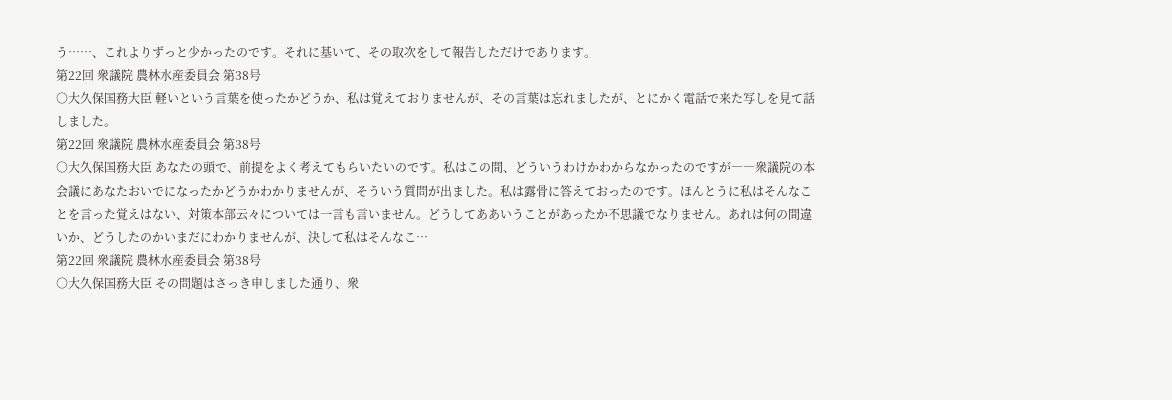う……、これよりずっと少かったのです。それに基いて、その取次をして報告しただけであります。
第22回 衆議院 農林水産委員会 第38号
○大久保国務大臣 軽いという言葉を使ったかどうか、私は覚えておりませんが、その言葉は忘れましたが、とにかく電話で来た写しを見て話しました。
第22回 衆議院 農林水産委員会 第38号
○大久保国務大臣 あなたの頭で、前提をよく考えてもらいたいのです。私はこの間、どういうわけかわからなかったのですが――衆議院の本会議にあなたおいでになったかどうかわかりませんが、そういう質問が出ました。私は露骨に答えておったのです。ほんとうに私はそんなことを言った覚えはない、対策本部云々については一言も言いません。どうしてああいうことがあったか不思議でなりません。あれは何の間違いか、どうしたのかいまだにわかりませんが、決して私はそんなこ…
第22回 衆議院 農林水産委員会 第38号
○大久保国務大臣 その問題はさっき申しました通り、衆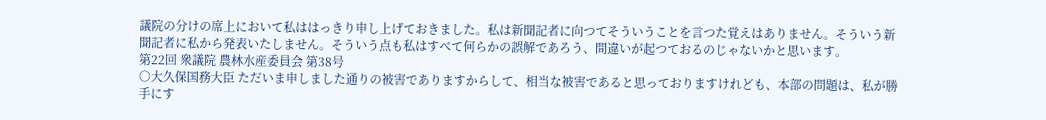議院の分けの席上において私ははっきり申し上げておきました。私は新聞記者に向つてそういうことを言つた覚えはありません。そういう新聞記者に私から発表いたしません。そういう点も私はすべて何らかの誤解であろう、間違いが起つておるのじゃないかと思います。
第22回 衆議院 農林水産委員会 第38号
○大久保国務大臣 ただいま申しました通りの被害でありますからして、相当な被害であると思っておりますけれども、本部の問題は、私が勝手にす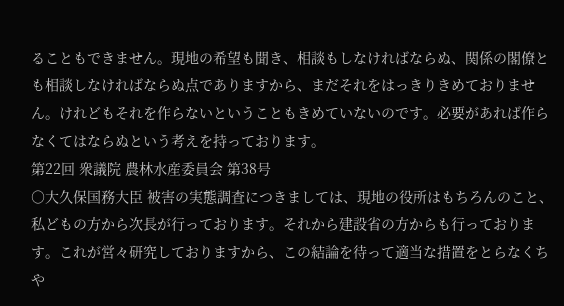ることもできません。現地の希望も聞き、相談もしなければならぬ、関係の閣僚とも相談しなければならぬ点でありますから、まだそれをはっきりきめておりません。けれどもそれを作らないということもきめていないのです。必要があれば作らなくてはならぬという考えを持っております。
第22回 衆議院 農林水産委員会 第38号
○大久保国務大臣 被害の実態調査につきましては、現地の役所はもちろんのこと、私どもの方から次長が行っております。それから建設省の方からも行っております。これが営々研究しておりますから、この結論を待って適当な措置をとらなくちや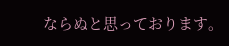ならぬと思っております。